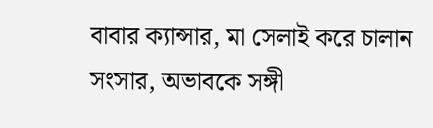বাবার ক্যান্সার, মা সেলাই করে চালান সংসার, অভাবকে সঙ্গী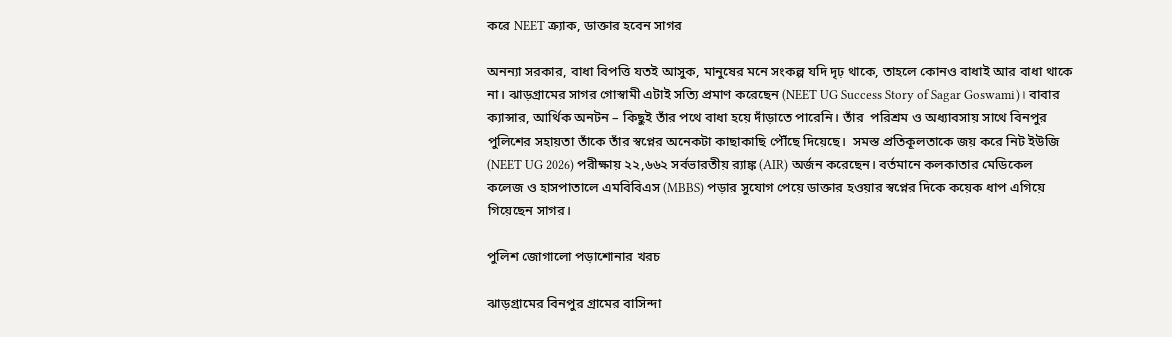করে NEET ক্র্যাক, ডাক্তার হবেন সাগর

অনন্যা সরকার, বাধা বিপত্তি যতই আসুক, মানুষের মনে সংকল্প যদি দৃঢ় থাকে, তাহলে কোনও বাধাই আর বাধা থাকে না। ঝাড়গ্রামের সাগর গোস্বামী এটাই সত্যি প্রমাণ করেছেন (NEET UG Success Story of Sagar Goswami)। বাবার ক্যান্সার, আর্থিক অনটন – কিছুই তাঁর পথে বাধা হয়ে দাঁড়াতে পারেনি। তাঁর  পরিশ্রম ও অধ্যাবসায় সাথে বিনপুর পুলিশের সহায়তা তাঁকে তাঁর স্বপ্নের অনেকটা কাছাকাছি পৌঁছে দিয়েছে।  সমস্ত প্রতিকূলতাকে জয় করে নিট ইউজি (NEET UG 2026) পরীক্ষায় ২২,৬৬২ সর্বভারতীয় র‍্যাঙ্ক (AIR) অর্জন করেছেন। বর্তমানে কলকাতার মেডিকেল কলেজ ও হাসপাতালে এমবিবিএস (MBBS) পড়ার সুযোগ পেয়ে ডাক্তার হওয়ার স্বপ্নের দিকে কয়েক ধাপ এগিয়ে গিয়েছেন সাগর।

পুলিশ জোগালো পড়াশোনার খরচ

ঝাড়গ্রামের বিনপুর গ্রামের বাসিন্দা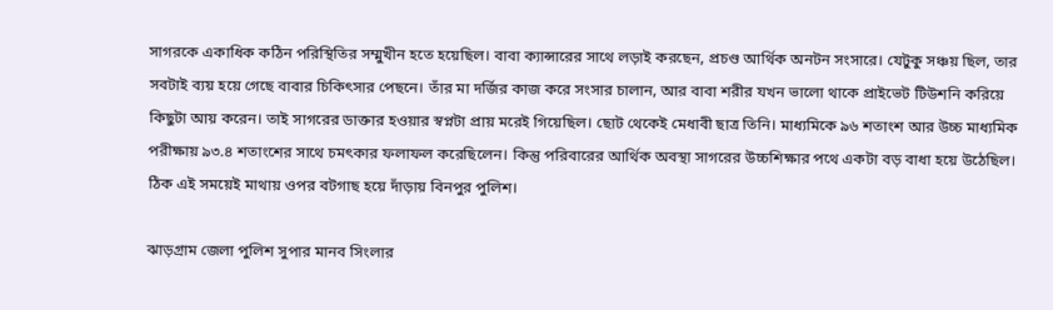সাগরকে একাধিক কঠিন পরিস্থিতির সম্মুখীন হতে হয়েছিল। বাবা ক্যান্সারের সাথে লড়াই করছেন, প্রচণ্ড আর্থিক অনটন সংসারে। যেটুকু সঞ্চয় ছিল, তার সবটাই ব্যয় হয়ে গেছে বাবার চিকিৎসার পেছনে। তাঁর মা দর্জির কাজ করে সংসার চালান, আর বাবা শরীর যখন ভালো থাকে প্রাইভেট টিউশনি করিয়ে কিছুটা আয় করেন। তাই সাগরের ডাক্তার হওয়ার স্বপ্নটা প্রায় মরেই গিয়েছিল। ছোট থেকেই মেধাবী ছাত্র তিনি। মাধ্যমিকে ৯৬ শতাংশ আর উচ্চ মাধ্যমিক পরীক্ষায় ৯৩.৪ শতাংশের সাথে চমৎকার ফলাফল করেছিলেন। কিন্তু পরিবারের আর্থিক অবস্থা সাগরের উচ্চশিক্ষার পথে একটা বড় বাধা হয়ে উঠেছিল। ঠিক এই সময়েই মাথায় ওপর বটগাছ হয়ে দাঁড়ায় বিনপুর পুলিশ।

ঝাড়গ্রাম জেলা পুলিশ সুপার মানব সিংলার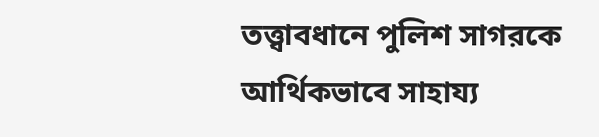তত্ত্বাবধানে পুলিশ সাগরকে আর্থিকভাবে সাহায্য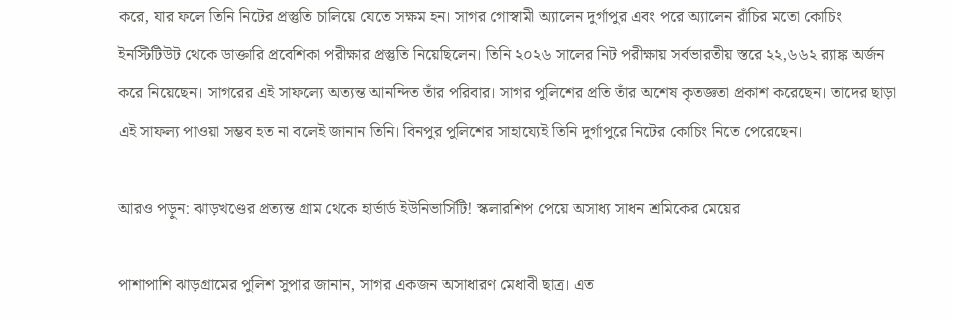করে, যার ফলে তিনি নিটের প্রস্তুতি চালিয়ে যেতে সক্ষম হন। সাগর গোস্বামী অ্যালেন দুর্গাপুর এবং পরে অ্যালেন রাঁচির মতো কোচিং ইনস্টিটিউট থেকে ডাক্তারি প্রবেশিকা পরীক্ষার প্রস্তুতি নিয়েছিলেন। তিনি ২০২৬ সালের নিট পরীক্ষায় সর্বভারতীয় স্তরে ২২,৬৬২ র‍্যাঙ্ক অর্জন করে নিয়েছেন। সাগরের এই সাফল্যে অত্যন্ত আনন্দিত তাঁর পরিবার। সাগর পুলিশের প্রতি তাঁর অশেষ কৃতজ্ঞতা প্রকাশ করেছেন। তাদের ছাড়া এই সাফল্য পাওয়া সম্ভব হত না বলেই জানান তিনি। বিনপুর পুলিশের সাহায্যেই তিনি দুর্গাপুরে নিটের কোচিং নিতে পেরেছেন।

আরও পড়ুন: ঝাড়খণ্ডের প্রত্যন্ত গ্রাম থেকে হার্ভার্ড ইউনিভার্সিটি! স্কলারশিপ পেয়ে অসাধ্য সাধন শ্রমিকের মেয়ের

পাশাপাশি ঝাড়গ্রামের পুলিশ সুপার জানান, সাগর একজন অসাধারণ মেধাবী ছাত্র। এত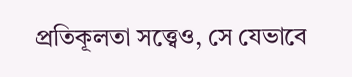প্রতিকূলতা সত্ত্বেও, সে যেভাবে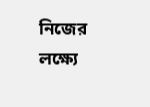নিজের লক্ষ্যে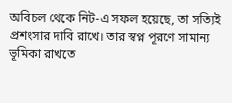অবিচল থেকে নিট-এ সফল হয়েছে, তা সত্যিই প্রশংসার দাবি রাখে। তার স্বপ্ন পূরণে সামান্য ভূমিকা রাখতে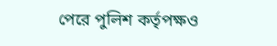পেরে পুলিশ কর্তৃপক্ষও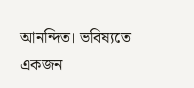আনন্দিত। ভবিষ্যতে একজন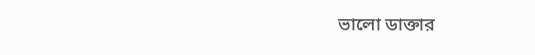ভালো ডাক্তার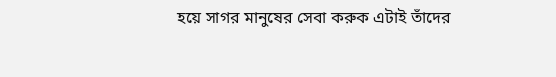হয়ে সাগর মানুষের সেবা করুক এটাই তাঁদের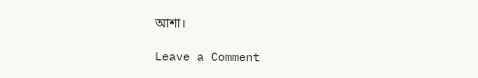আশা।

Leave a Comment